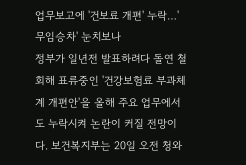업무보고에 '건보료 개편' 누락…'무임승차' 눈치보나
정부가 일년전 발표하려다 돌연 철회해 표류중인 '건강보험료 부과체계 개편안'을 올해 주요 업무에서도 누락시켜 논란이 커질 전망이다. 보건복지부는 20일 오전 청와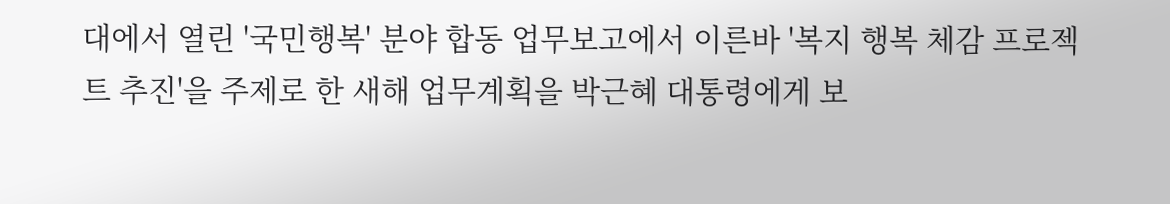대에서 열린 '국민행복' 분야 합동 업무보고에서 이른바 '복지 행복 체감 프로젝트 추진'을 주제로 한 새해 업무계획을 박근혜 대통령에게 보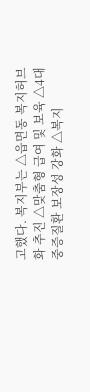고했다. 복지부는 △읍면동 복지허브화 추진 △맞춤형 급여 및 보육 △4대중증질환 보장성 강화 △복지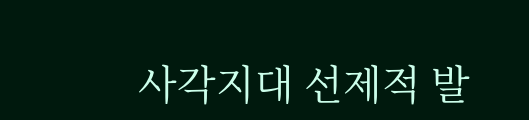사각지대 선제적 발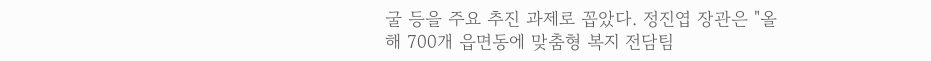굴 등을 주요 추진 과제로 꼽았다. 정진엽 장관은 "올해 700개 읍면동에 맞춤형 복지 전담팀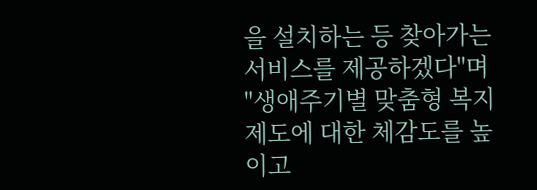을 설치하는 등 찾아가는 서비스를 제공하겠다"며 "생애주기별 맞춤형 복지제도에 대한 체감도를 높이고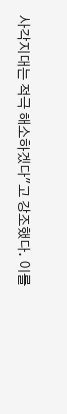사각지대는 적극 해소하겠다"고 강조했다. 이를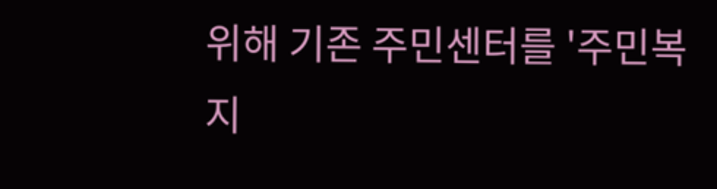위해 기존 주민센터를 '주민복지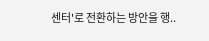센터'로 전환하는 방안을 행..